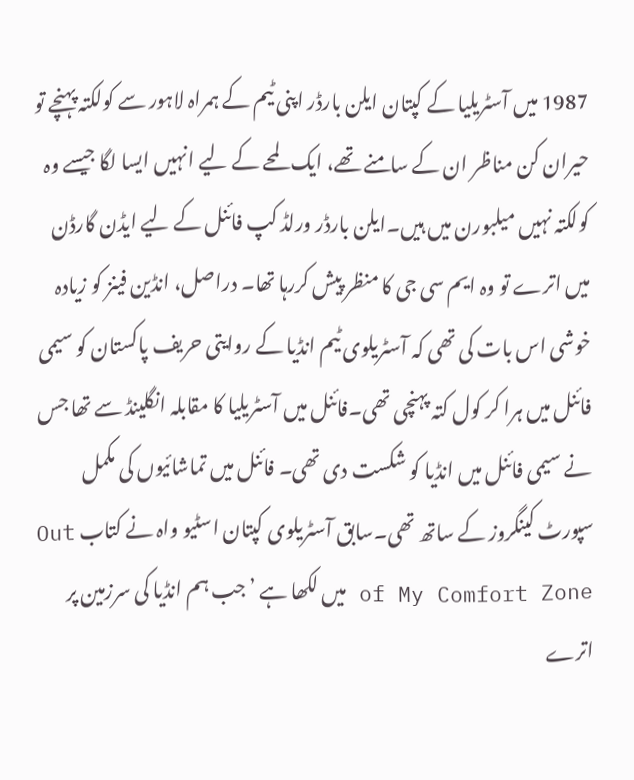1987 میں آسٹریلیا کے کپتان ایلن بارڈر اپنی ٹیم کے ہمراہ لاہور سے کولکتہ پہنچے تو حیران کن مناظر ان کے سامنے تھے، ایک لمحے کے لیے انہیں ایسا لگا جیسے وہ کولکتہ نہیں میلبورن میں ہیں۔ایلن بارڈر ورلڈ کپ فائنل کے لیے ایڈن گارڈن میں اترے تو وہ ایم سی جی کا منظر پیش کررہا تھا۔ دراصل، انڈین فینز کو زیادہ خوشی اس بات کی تھی کہ آسٹریلوی ٹیم انڈیا کے روایتی حریف پاکستان کو سیمی فائنل میں ہرا کر کول کتہ پہنچی تھی۔فائنل میں آسٹریلیا کا مقابلہ انگلینڈ سے تھا جس نے سیمی فائنل میں انڈیا کو شکست دی تھی۔ فائنل میں تماشائیوں کی مکمل سپورٹ کینگروز کے ساتھ تھی۔سابق آسٹریلوی کپتان اسٹیو واہ نے کتاب Out of My Comfort Zone میں لکھا ہے ’جب ہم انڈیا کی سرزمین پر اترے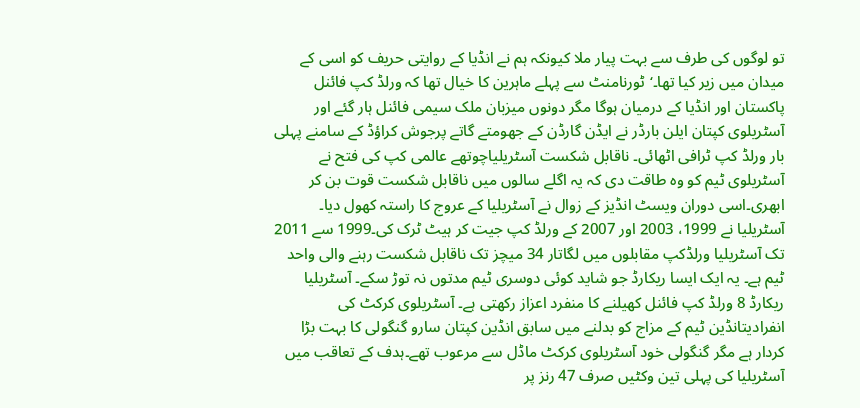تو لوگوں کی طرف سے بہت پیار ملا کیونکہ ہم نے انڈیا کے روایتی حریف کو اسی کے میدان میں زیر کیا تھا۔‘ٹورنامنٹ سے پہلے ماہرین کا خیال تھا کہ ورلڈ کپ فائنل پاکستان اور انڈیا کے درمیان ہوگا مگر دونوں میزبان ملک سیمی فائنل ہار گئے اور آسٹریلوی کپتان ایلن بارڈر نے ایڈن گارڈن کے جھومتے گاتے پرجوش کراؤڈ کے سامنے پہلی بار ورلڈ کپ ٹرافی اٹھائی۔ ناقابل شکست آسٹریلیاچوتھے عالمی کپ کی فتح نے آسٹریلوی ٹیم کو وہ طاقت دی کہ یہ اگلے سالوں میں ناقابل شکست قوت بن کر ابھری۔اسی دوران ویسٹ انڈیز کے زوال نے آسٹریلیا کے عروج کا راستہ کھول دیا۔ آسٹریلیا نے 1999، 2003 اور 2007 کے ورلڈ کپ جیت کر ہیٹ ٹرک کی۔1999 سے 2011 تک آسٹریلیا ورلڈکپ مقابلوں میں لگاتار 34 میچز تک ناقابل شکست رہنے والی واحد ٹیم ہے۔ یہ ایک ایسا ریکارڈ جو شاید کوئی دوسری ٹیم مدتوں نہ توڑ سکے۔ آسٹریلیا ریکارڈ 8 ورلڈ کپ فائنل کھیلنے کا منفرد اعزاز رکھتی ہے۔ آسٹریلوی کرکٹ کی انفرادیتانڈین ٹیم کے مزاج کو بدلنے میں سابق انڈین کپتان سارو گنگولی کا بہت بڑا کردار ہے مگر گنگولی خود آسٹریلوی کرکٹ ماڈل سے مرعوب تھے۔ہدف کے تعاقب میں آسٹریلیا کی پہلی تین وکٹیں صرف 47 رنز پر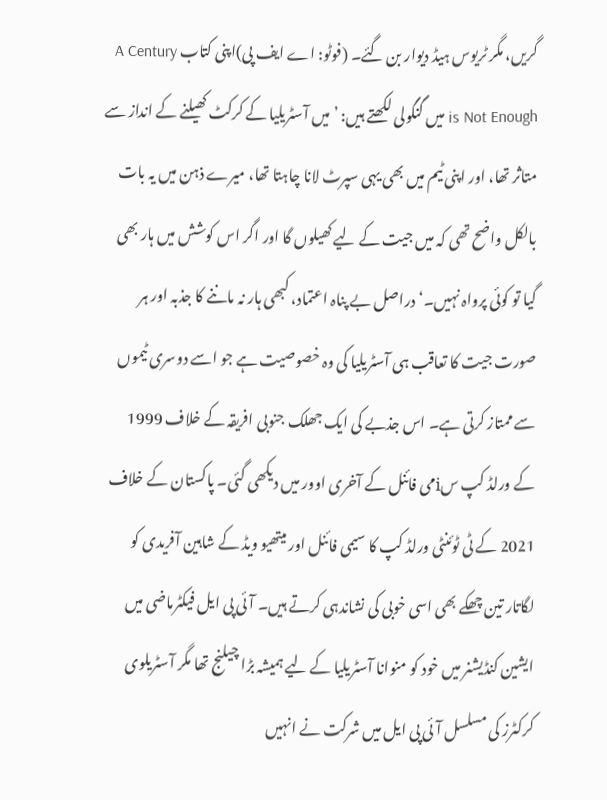گریں، مگر ٹریوس ہیڈ دیوار بن گئے۔ (فوٹو: اے ایف پی)اپنی کتاب A Century is Not Enough میں گنگولی لکھتے ہیں: ’میں آسٹریلیا کے کرکٹ کھیلنے کے انداز سے متاثر تھا، اور اپنی ٹیم میں بھی یہی سپرٹ لانا چاہتا تھا، میرے ذہن میں یہ بات بالکل واضح تھی کہ میں جیت کے لیے کھیلوں گا اور اگر اس کوشش میں ہار بھی گیا تو کوئی پرواہ نہیں۔‘دراصل بے پناہ اعتماد، کبھی ہار نہ ماننے کا جذبہ اور ہر صورت جیت کا تعاقب ہی آسٹریلیا کی وہ خصوصیت ہے جو اسے دوسری ٹیموں سے ممتاز کرتی ہے۔ اس جذبے کی ایک جھلک جنوبی افریقہ کے خلاف 1999 کے ورلڈ کپ سiمی فائنل کے آخری اوور میں دیکھی گئی۔ پاکستان کے خلاف 2021 کے ٹی ٹوئنٹی ورلڈ کپ کا سیمی فائنل اور میتھیو ویڈ کے شاہین آفریدی کو لگاتار تین چھکے بھی اسی خوبی کی نشاندہی کرتے ہیں۔ آئی پی ایل فیکٹرماضی میں ایشین کنڈیشنر میں خود کو منوانا آسٹریلیا کے لیے ہمیشہ بڑا چیلنج تھا مگر آسٹریلوی کرکٹرز کی مسلسل آئی پی ایل میں شرکت نے انہیں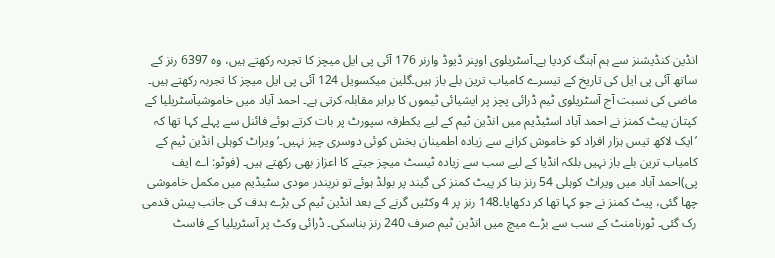انڈین کنڈیشنز سے ہم آہنگ کردیا ہے۔آسٹریلوی اوپنر ڈیوڈ وارنر 176 آئی پی ایل میچز کا تجربہ رکھتے ہیں، وہ 6397 رنز کے ساتھ آئی پی ایل کی تاریخ کے تیسرے کامیاب ترین بلے باز ہیں۔گلین میکسویل 124 آئی پی ایل میچز کا تجربہ رکھتے ہیں۔ ماضی کی نسبت آج آسٹریلوی ٹیم ڈرائی پچز پر ایشیائی ٹیموں کا برابر مقابلہ کرتی ہے۔ احمد آباد میں خاموشیآسٹریلیا کے کپتان پیٹ کمنز نے احمد آباد اسٹیڈیم میں انڈین ٹیم کے لیے یکطرفہ سپورٹ پر بات کرتے ہوئے فائنل سے پہلے کہا تھا کہ ’ایک لاکھ تیس ہزار افراد کو خاموش کرانے سے زیادہ اطمینان بخش کوئی دوسری چیز نہیں۔‘ویراٹ کوہلی انڈین ٹیم کے کامیاب ترین بلے باز نہیں بلکہ انڈیا کے لیے سب سے زیادہ ٹیسٹ میچز جیتے کا اعزاز بھی رکھتے ہیں۔ (فوٹو: اے ایف پی)احمد آباد میں ویراٹ کوہلی 54 رنز بنا کر پیٹ کمنز کی گیند پر بولڈ ہوئے تو نریندر مودی سٹیڈیم میں مکمل خاموشی چھا گئی، پیٹ کمنز نے جو کہا تھا کر دکھایا۔148 رنز پر 4 وکٹیں گرنے کے بعد انڈین ٹیم کی بڑے ہدف کی جانب پیش قدمی رک گئی۔ ٹورنامنٹ کے سب سے بڑے میچ میں انڈین ٹیم صرف 240 رنز بناسکی۔ ڈرائی وکٹ پر آسٹریلیا کے فاسٹ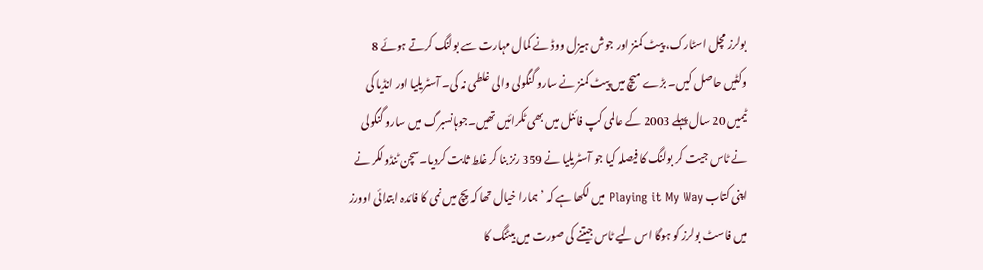بولرز مچل اسٹارک، پیٹ کمنز اور جوش ہیزل ووڈ نے کمال مہارت سے بولنگ کرتے ہوئے 8 وکٹیں حاصل کیں۔ بڑے میچ میں پیٹ کمنز نے سارو گنگولی والی غلطی نہ کی۔ آسٹریلیا اور انڈیا کی ٹیمیں 20 سال پہلے 2003 کے عالمی کپ فائنل میں بھی ٹکرائیں تھیں۔جوہانسبرگ میں سارو گنگولی نے ٹاس جیت کر بولنگ کا فیصلہ کیا جو آسٹریلیا نے 359 رنز بنا کر غلط ثابت کردیا۔سچن ٹنڈولکر نے اپنی کتاب Playing it My Way میں لکھا ہے کہ ’ہمارا خیال تھا کہ پچ میں نمی کا فائدہ ابتدائی اوورز میں فاسٹ بولرز کو ہوگا اس لیے ٹاس جیتنے کی صورت میں بیٹنگ کا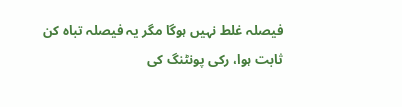فیصلہ غلط نہیں ہوگا مگر یہ فیصلہ تباہ کن ثابت ہوا، رکی پونٹنگ کی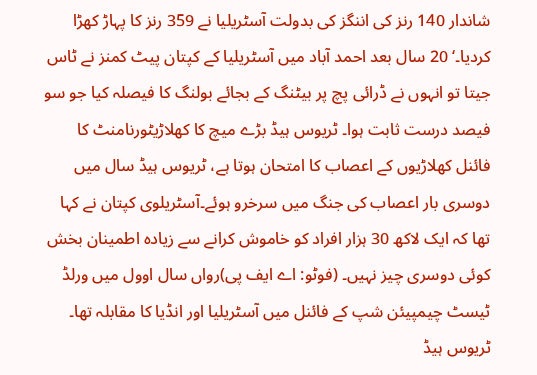شاندار 140 رنز کی اننگز کی بدولت آسٹریلیا نے 359 رنز کا پہاڑ کھڑا کردیا۔‘ 20 سال بعد احمد آباد میں آسٹریلیا کے کپتان پیٹ کمنز نے ٹاس جیتا تو انہوں نے ڈرائی پچ پر بیٹنگ کے بجائے بولنگ کا فیصلہ کیا جو سو فیصد درست ثابت ہوا۔ ٹریوس ہیڈ بڑے میچ کا کھلاڑیٹورنامنٹ کا فائنل کھلاڑیوں کے اعصاب کا امتحان ہوتا ہے، ٹریوس ہیڈ سال میں دوسری بار اعصاب کی جنگ میں سرخرو ہوئے۔آسٹریلوی کپتان نے کہا تھا کہ ایک لاکھ 30 ہزار افراد کو خاموش کرانے سے زیادہ اطمینان بخش کوئی دوسری چیز نہیں۔ (فوٹو: اے ایف پی)رواں سال اوول میں ورلڈ ٹیسٹ چیمپیئن شپ کے فائنل میں آسٹریلیا اور انڈیا کا مقابلہ تھا۔ ٹریوس ہیڈ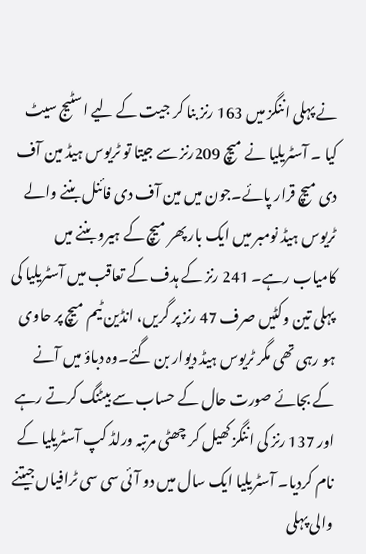نے پہلی اننگز میں 163 رنز بنا کر جیت کے لیے اسٹیج سیٹ کیا ۔ آسٹریلیا نے میچ 209رنز سے جیتا تو ٹریوس ہیڈ مین آف دی میچ قرار پائے۔جون میں مین آف دی فائنل بننے والے ٹریوس ہیڈ نومبر میں ایک بار پھر میچ کے ہیرو بننے میں کامیاب رہے۔ 241 رنز کے ہدف کے تعاقب میں آسٹریلیا کی پہلی تین وکٹیں صرف 47 رنز پر گریں، انڈین ٹیم میچ پر حاوی ہو رہی تھی مگر ٹریوس ہیڈ دیوار بن گئے۔وہ دباؤ میں آنے کے بجائے صورت حال کے حساب سے بیٹنگ کرتے رہے اور 137 رنز کی اننگز کھیل کر چھٹی مرتبہ ورلڈ کپ آسٹریلیا کے نام کردیا۔ آسٹریلیا ایک سال میں دو آئی سی سی ٹرافیاں جیتنے والی پہلی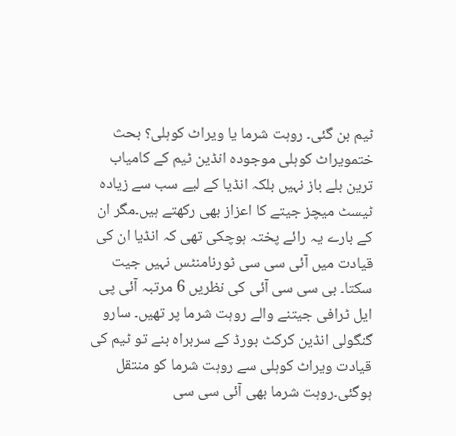ٹیم بن گئی۔ روہت شرما یا ویراٹ کوہلی؟ بحث ختمویراٹ کوہلی موجودہ انڈین ٹیم کے کامیاب ترین بلے باز نہیں بلکہ انڈیا کے لیے سب سے زیادہ ٹیسٹ میچز جیتے کا اعزاز بھی رکھتے ہیں۔مگر ان کے بارے یہ رائے پختہ ہوچکی تھی کہ انڈیا ان کی قیادت میں آئی سی سی ٹورنامنٹس نہیں جیت سکتا۔ بی سی سی آئی کی نظریں 6 مرتبہ آئی پی ایل ٹرافی جیتنے والے روہت شرما پر تھیں۔ سارو گنگولی انڈین کرکٹ بورڈ کے سربراہ بنے تو ٹیم کی قیادت ویراٹ کوہلی سے روہت شرما کو منتقل ہوگئی۔روہت شرما بھی آئی سی سی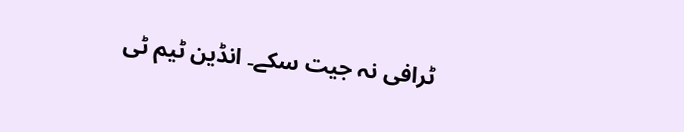ٹرافی نہ جیت سکے۔ انڈین ٹیم ٹی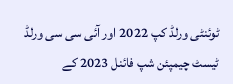ٹوئنٹی ورلڈ کپ 2022 اور آئی سی سی ورلڈ ٹیسٹ چیمپئن شپ فائنل 2023 کے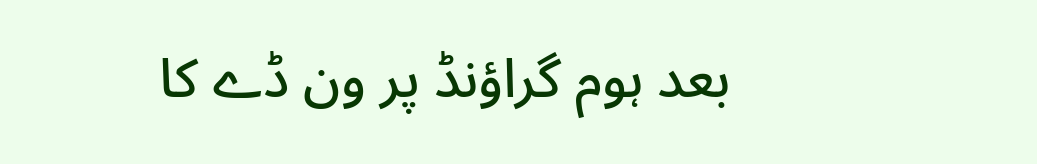بعد ہوم گراؤنڈ پر ون ڈے کا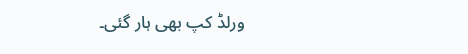ورلڈ کپ بھی ہار گئی۔